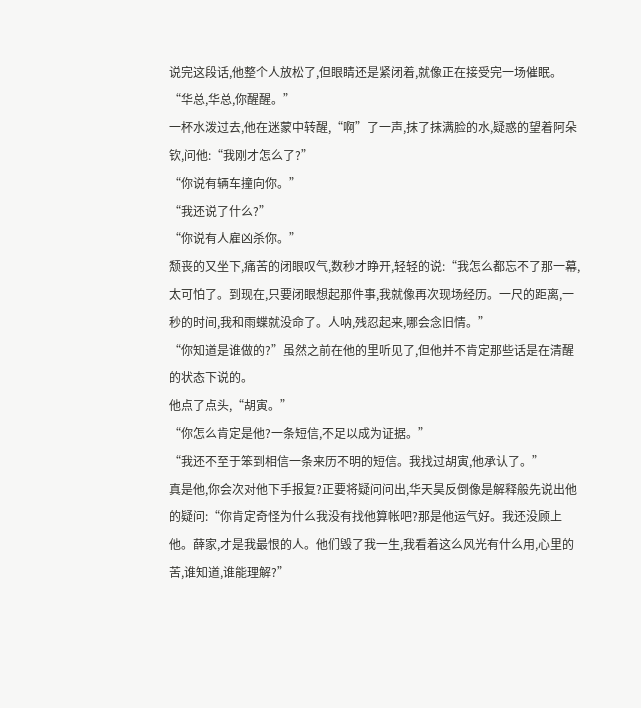说完这段话,他整个人放松了,但眼睛还是紧闭着,就像正在接受完一场催眠。
“华总,华总,你醒醒。”
一杯水泼过去,他在迷蒙中转醒,“啊”了一声,抹了抹满脸的水,疑惑的望着阿朵钦,问他:“我刚才怎么了?”
“你说有辆车撞向你。”
“我还说了什么?”
“你说有人雇凶杀你。”
颓丧的又坐下,痛苦的闭眼叹气,数秒才睁开,轻轻的说:“我怎么都忘不了那一幕,太可怕了。到现在,只要闭眼想起那件事,我就像再次现场经历。一尺的距离,一秒的时间,我和雨蝶就没命了。人呐,残忍起来,哪会念旧情。”
“你知道是谁做的?”虽然之前在他的里听见了,但他并不肯定那些话是在清醒的状态下说的。
他点了点头,“胡寅。”
“你怎么肯定是他?一条短信,不足以成为证据。”
“我还不至于笨到相信一条来历不明的短信。我找过胡寅,他承认了。”
真是他,你会次对他下手报复?正要将疑问问出,华天昊反倒像是解释般先说出他的疑问:“你肯定奇怪为什么我没有找他算帐吧?那是他运气好。我还没顾上他。薛家,才是我最恨的人。他们毁了我一生,我看着这么风光有什么用,心里的苦,谁知道,谁能理解?”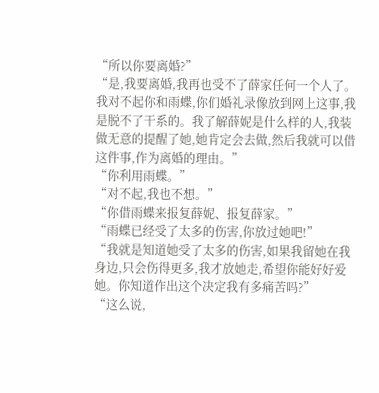“所以你要离婚?”
“是,我要离婚,我再也受不了薛家任何一个人了。我对不起你和雨蝶,你们婚礼录像放到网上这事,我是脱不了干系的。我了解薛妮是什么样的人,我装做无意的提醒了她,她肯定会去做,然后我就可以借这件事,作为离婚的理由。”
“你利用雨蝶。”
“对不起,我也不想。”
“你借雨蝶来报复薛妮、报复薛家。”
“雨蝶已经受了太多的伤害,你放过她吧!”
“我就是知道她受了太多的伤害,如果我留她在我身边,只会伤得更多,我才放她走,希望你能好好爱她。你知道作出这个决定我有多痛苦吗?”
“这么说,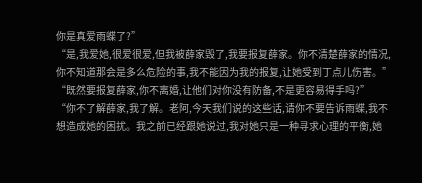你是真爱雨蝶了?”
“是,我爱她,很爱很爱,但我被薛家毁了,我要报复薛家。你不清楚薛家的情况,你不知道那会是多么危险的事,我不能因为我的报复,让她受到丁点儿伤害。”
“既然要报复薛家,你不离婚,让他们对你没有防备,不是更容易得手吗?”
“你不了解薛家,我了解。老阿,今天我们说的这些话,请你不要告诉雨蝶,我不想造成她的困扰。我之前已经跟她说过,我对她只是一种寻求心理的平衡,她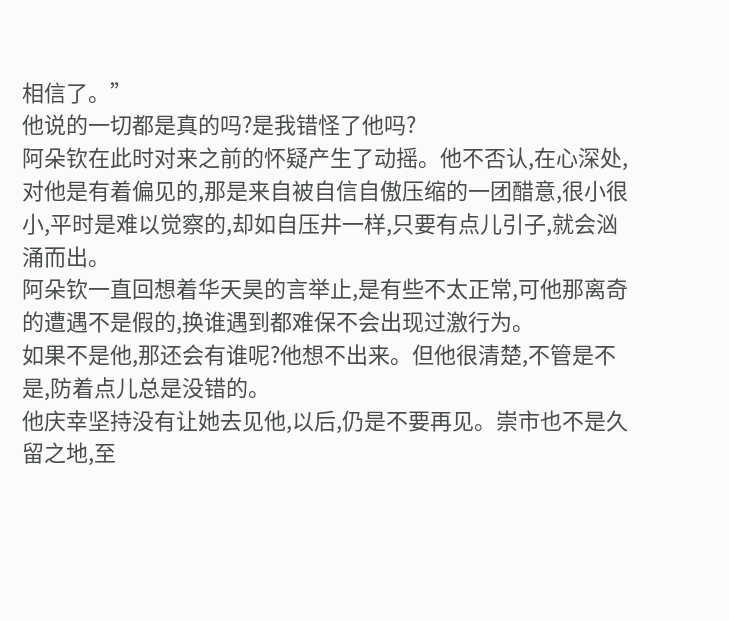相信了。”
他说的一切都是真的吗?是我错怪了他吗?
阿朵钦在此时对来之前的怀疑产生了动摇。他不否认,在心深处,对他是有着偏见的,那是来自被自信自傲压缩的一团醋意,很小很小,平时是难以觉察的,却如自压井一样,只要有点儿引子,就会汹涌而出。
阿朵钦一直回想着华天昊的言举止,是有些不太正常,可他那离奇的遭遇不是假的,换谁遇到都难保不会出现过激行为。
如果不是他,那还会有谁呢?他想不出来。但他很清楚,不管是不是,防着点儿总是没错的。
他庆幸坚持没有让她去见他,以后,仍是不要再见。崇市也不是久留之地,至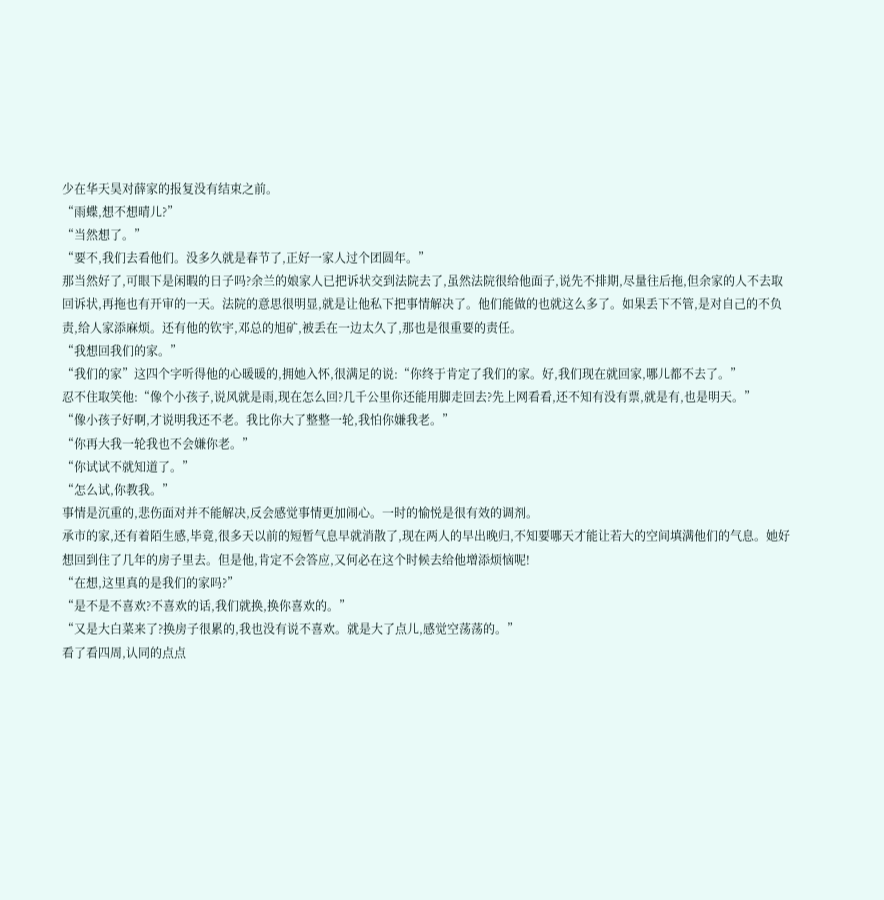少在华天昊对薛家的报复没有结束之前。
“雨蝶,想不想晴儿?”
“当然想了。”
“要不,我们去看他们。没多久就是春节了,正好一家人过个团圆年。”
那当然好了,可眼下是闲暇的日子吗?余兰的娘家人已把诉状交到法院去了,虽然法院很给他面子,说先不排期,尽量往后拖,但余家的人不去取回诉状,再拖也有开审的一天。法院的意思很明显,就是让他私下把事情解决了。他们能做的也就这么多了。如果丢下不管,是对自己的不负责,给人家添麻烦。还有他的钦宇,邓总的旭矿,被丢在一边太久了,那也是很重要的责任。
“我想回我们的家。”
“我们的家”这四个字听得他的心暖暖的,拥她入怀,很满足的说:“你终于肯定了我们的家。好,我们现在就回家,哪儿都不去了。”
忍不住取笑他:“像个小孩子,说风就是雨,现在怎么回?几千公里你还能用脚走回去?先上网看看,还不知有没有票,就是有,也是明天。”
“像小孩子好啊,才说明我还不老。我比你大了整整一轮,我怕你嫌我老。”
“你再大我一轮我也不会嫌你老。”
“你试试不就知道了。”
“怎么试,你教我。”
事情是沉重的,悲伤面对并不能解决,反会感觉事情更加闹心。一时的愉悦是很有效的调剂。
承市的家,还有着陌生感,毕竟,很多天以前的短暂气息早就消散了,现在两人的早出晚归,不知要哪天才能让若大的空间填满他们的气息。她好想回到住了几年的房子里去。但是他,肯定不会答应,又何必在这个时候去给他增添烦恼呢!
“在想,这里真的是我们的家吗?”
“是不是不喜欢?不喜欢的话,我们就换,换你喜欢的。”
“又是大白菜来了?换房子很累的,我也没有说不喜欢。就是大了点儿,感觉空荡荡的。”
看了看四周,认同的点点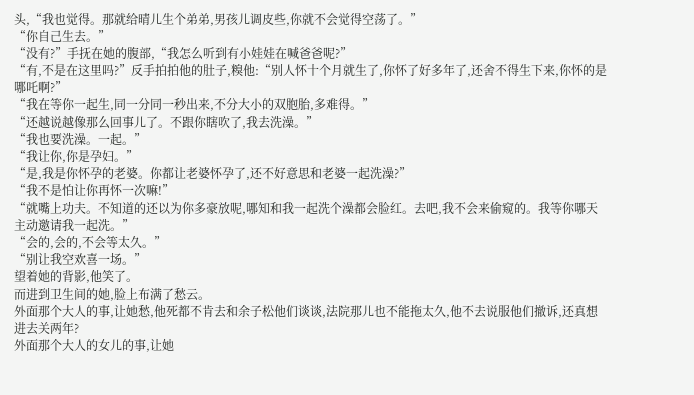头,“我也觉得。那就给晴儿生个弟弟,男孩儿调皮些,你就不会觉得空荡了。”
“你自己生去。”
“没有?”手抚在她的腹部,“我怎么听到有小娃娃在喊爸爸呢?”
“有,不是在这里吗?”反手拍拍他的肚子,糗他:“别人怀十个月就生了,你怀了好多年了,还舍不得生下来,你怀的是哪吒啊?”
“我在等你一起生,同一分同一秒出来,不分大小的双胞胎,多难得。”
“还越说越像那么回事儿了。不跟你瞎吹了,我去洗澡。”
“我也要洗澡。一起。”
“我让你,你是孕妇。”
“是,我是你怀孕的老婆。你都让老婆怀孕了,还不好意思和老婆一起洗澡?”
“我不是怕让你再怀一次嘛!”
“就嘴上功夫。不知道的还以为你多豪放呢,哪知和我一起洗个澡都会脸红。去吧,我不会来偷窥的。我等你哪天主动邀请我一起洗。”
“会的,会的,不会等太久。”
“别让我空欢喜一场。”
望着她的背影,他笑了。
而进到卫生间的她,脸上布满了愁云。
外面那个大人的事,让她愁,他死都不肯去和余子松他们谈谈,法院那儿也不能拖太久,他不去说服他们撤诉,还真想进去关两年?
外面那个大人的女儿的事,让她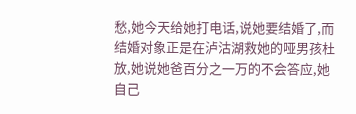愁,她今天给她打电话,说她要结婚了,而结婚对象正是在泸沽湖救她的哑男孩杜放,她说她爸百分之一万的不会答应,她自己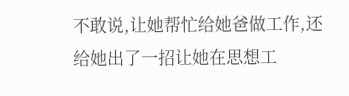不敢说,让她帮忙给她爸做工作,还给她出了一招让她在思想工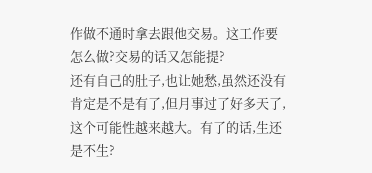作做不通时拿去跟他交易。这工作要怎么做?交易的话又怎能提?
还有自己的肚子,也让她愁,虽然还没有肯定是不是有了,但月事过了好多天了,这个可能性越来越大。有了的话,生还是不生?